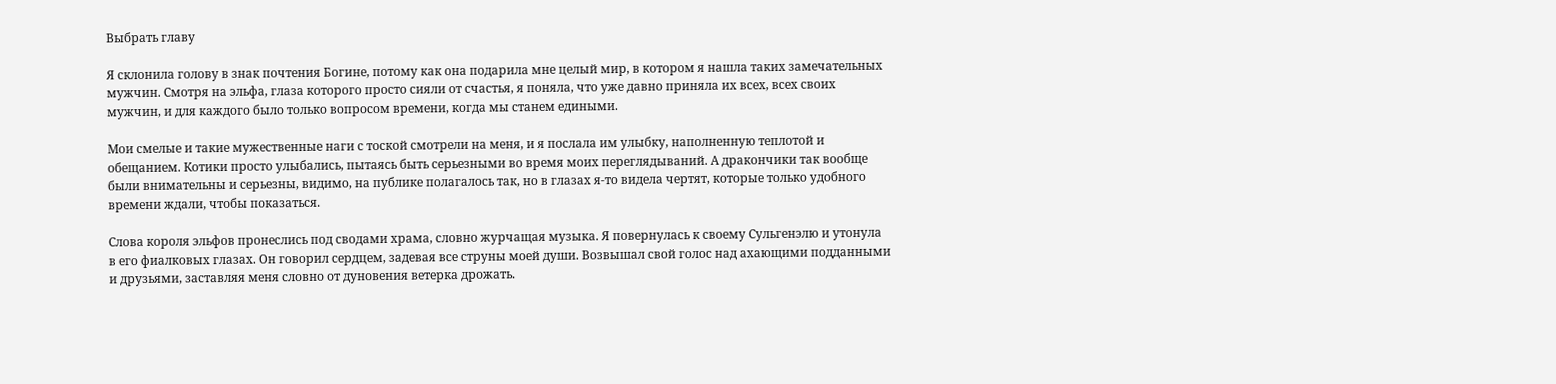Выбрать главу

Я склонила голову в знак почтения Богине, потому как она подарила мне целый мир, в котором я нашла таких замечательных мужчин. Смотря на эльфа, глаза которого просто сияли от счастья, я поняла, что уже давно приняла их всех, всех своих мужчин, и для каждого было только вопросом времени, когда мы станем едиными.

Мои смелые и такие мужественные наги с тоской смотрели на меня, и я послала им улыбку, наполненную теплотой и обещанием. Котики просто улыбались, пытаясь быть серьезными во время моих переглядываний. А дракончики так вообще были внимательны и серьезны, видимо, на публике полагалось так, но в глазах я-то видела чертят, которые только удобного времени ждали, чтобы показаться.

Слова короля эльфов пронеслись под сводами храма, словно журчащая музыка. Я повернулась к своему Сульгенэлю и утонула в его фиалковых глазах. Он говорил сердцем, задевая все струны моей души. Возвышал свой голос над ахающими подданными и друзьями, заставляя меня словно от дуновения ветерка дрожать.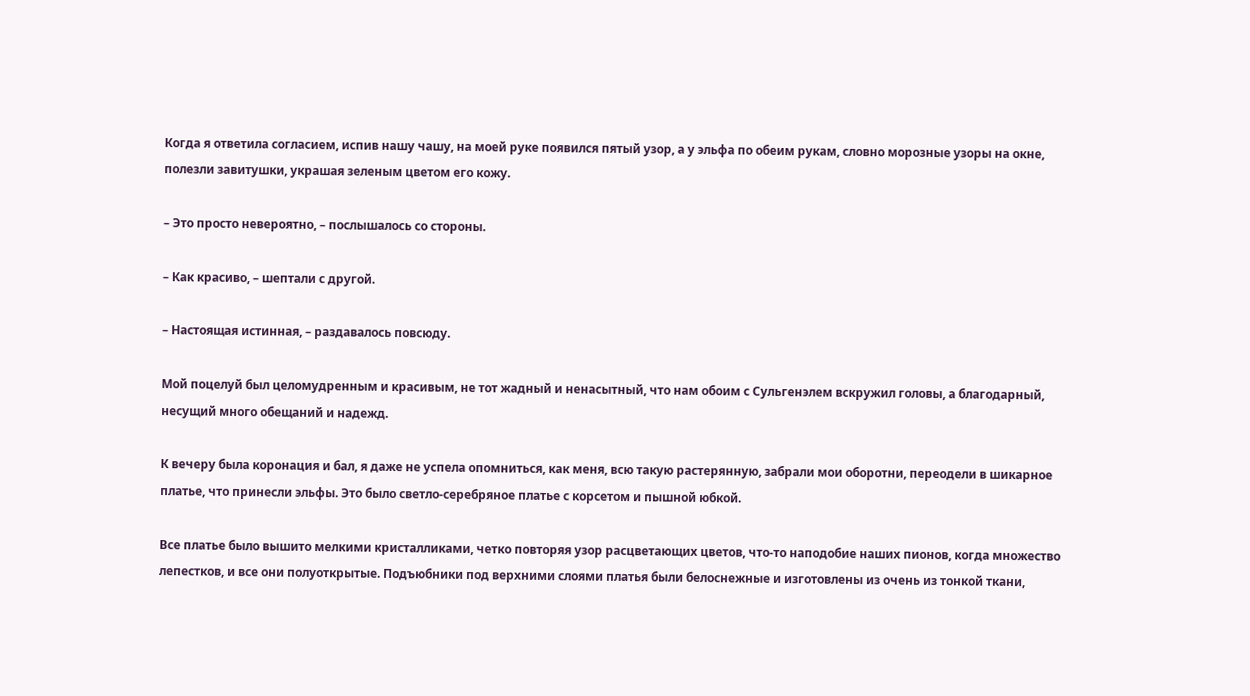Когда я ответила согласием, испив нашу чашу, на моей руке появился пятый узор, а у эльфа по обеим рукам, словно морозные узоры на окне, полезли завитушки, украшая зеленым цветом его кожу.

– Это просто невероятно, – послышалось со стороны.

– Как красиво, – шептали с другой.

– Настоящая истинная, – раздавалось повсюду.

Мой поцелуй был целомудренным и красивым, не тот жадный и ненасытный, что нам обоим с Сульгенэлем вскружил головы, а благодарный, несущий много обещаний и надежд.

К вечеру была коронация и бал, я даже не успела опомниться, как меня, всю такую растерянную, забрали мои оборотни, переодели в шикарное платье, что принесли эльфы. Это было светло-серебряное платье с корсетом и пышной юбкой.

Все платье было вышито мелкими кристалликами, четко повторяя узор расцветающих цветов, что-то наподобие наших пионов, когда множество лепестков, и все они полуоткрытые. Подъюбники под верхними слоями платья были белоснежные и изготовлены из очень из тонкой ткани,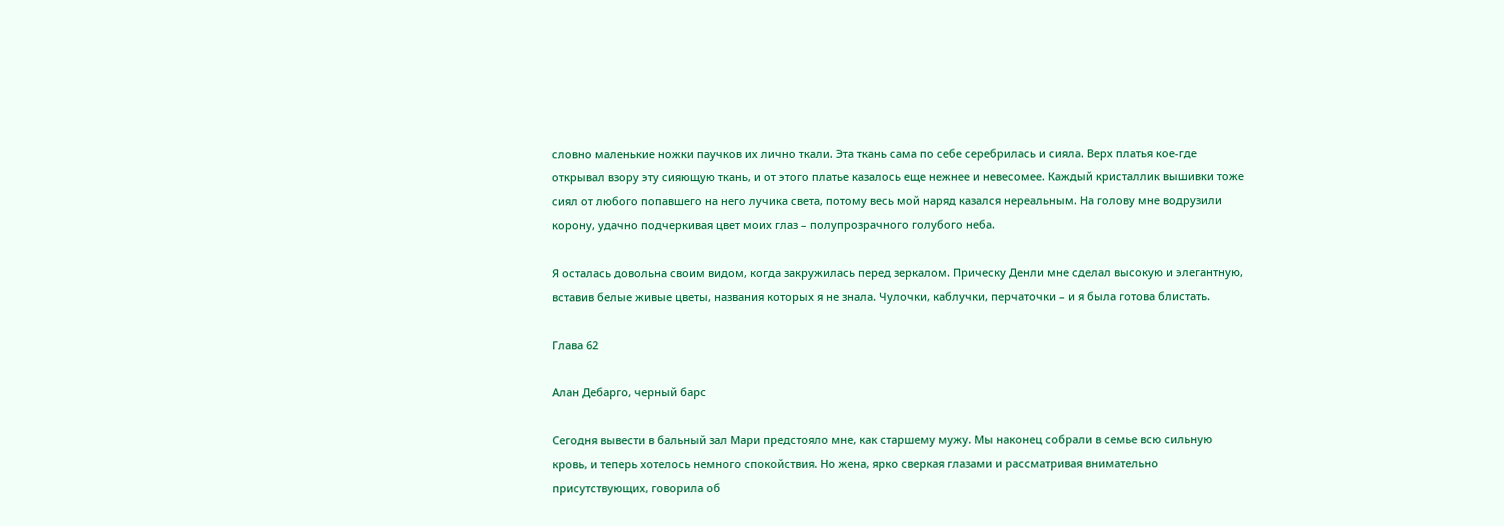словно маленькие ножки паучков их лично ткали. Эта ткань сама по себе серебрилась и сияла. Верх платья кое-где открывал взору эту сияющую ткань, и от этого платье казалось еще нежнее и невесомее. Каждый кристаллик вышивки тоже сиял от любого попавшего на него лучика света, потому весь мой наряд казался нереальным. На голову мне водрузили корону, удачно подчеркивая цвет моих глаз – полупрозрачного голубого неба.

Я осталась довольна своим видом, когда закружилась перед зеркалом. Прическу Денли мне сделал высокую и элегантную, вставив белые живые цветы, названия которых я не знала. Чулочки, каблучки, перчаточки – и я была готова блистать.

Глава 62

Алан Дебарго, черный барс

Сегодня вывести в бальный зал Мари предстояло мне, как старшему мужу. Мы наконец собрали в семье всю сильную кровь, и теперь хотелось немного спокойствия. Но жена, ярко сверкая глазами и рассматривая внимательно присутствующих, говорила об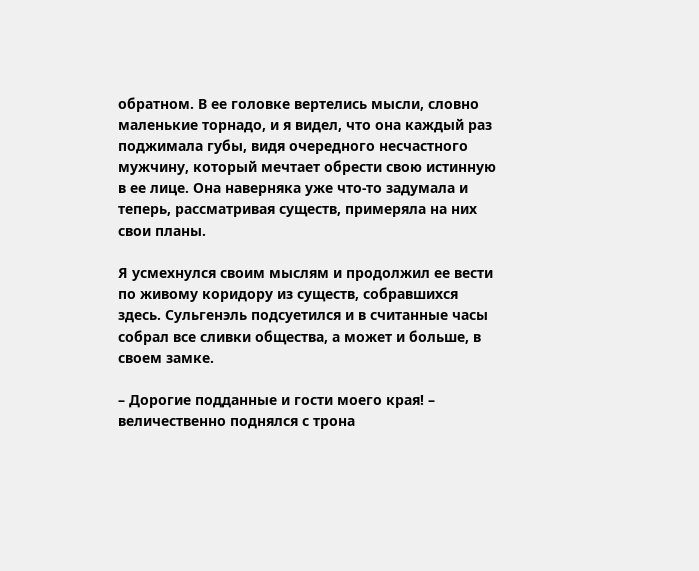обратном. В ее головке вертелись мысли, словно маленькие торнадо, и я видел, что она каждый раз поджимала губы, видя очередного несчастного мужчину, который мечтает обрести свою истинную в ее лице. Она наверняка уже что-то задумала и теперь, рассматривая существ, примеряла на них свои планы.

Я усмехнулся своим мыслям и продолжил ее вести по живому коридору из существ, собравшихся здесь. Сульгенэль подсуетился и в считанные часы собрал все сливки общества, а может и больше, в своем замке.

– Дорогие подданные и гости моего края! – величественно поднялся с трона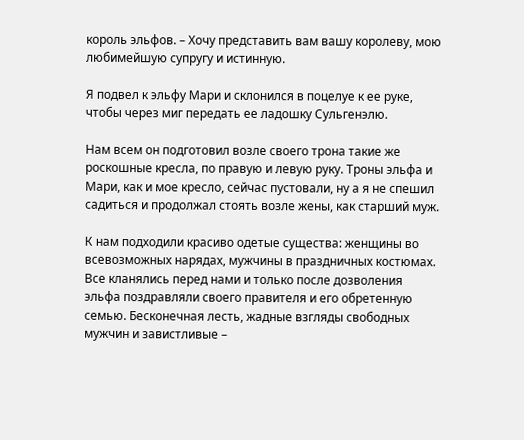король эльфов. – Хочу представить вам вашу королеву, мою любимейшую супругу и истинную.

Я подвел к эльфу Мари и склонился в поцелуе к ее руке, чтобы через миг передать ее ладошку Сульгенэлю.

Нам всем он подготовил возле своего трона такие же роскошные кресла, по правую и левую руку. Троны эльфа и Мари, как и мое кресло, сейчас пустовали, ну а я не спешил садиться и продолжал стоять возле жены, как старший муж.

К нам подходили красиво одетые существа: женщины во всевозможных нарядах, мужчины в праздничных костюмах. Все кланялись перед нами и только после дозволения эльфа поздравляли своего правителя и его обретенную семью. Бесконечная лесть, жадные взгляды свободных мужчин и завистливые –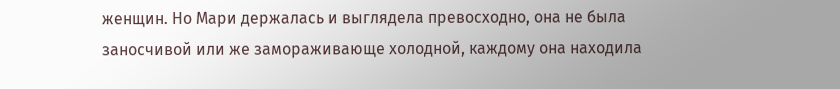женщин. Но Мари держалась и выглядела превосходно, она не была заносчивой или же замораживающе холодной, каждому она находила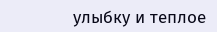улыбку и теплое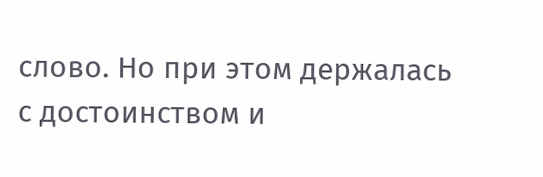слово. Но при этом держалась с достоинством и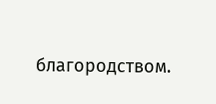благородством.